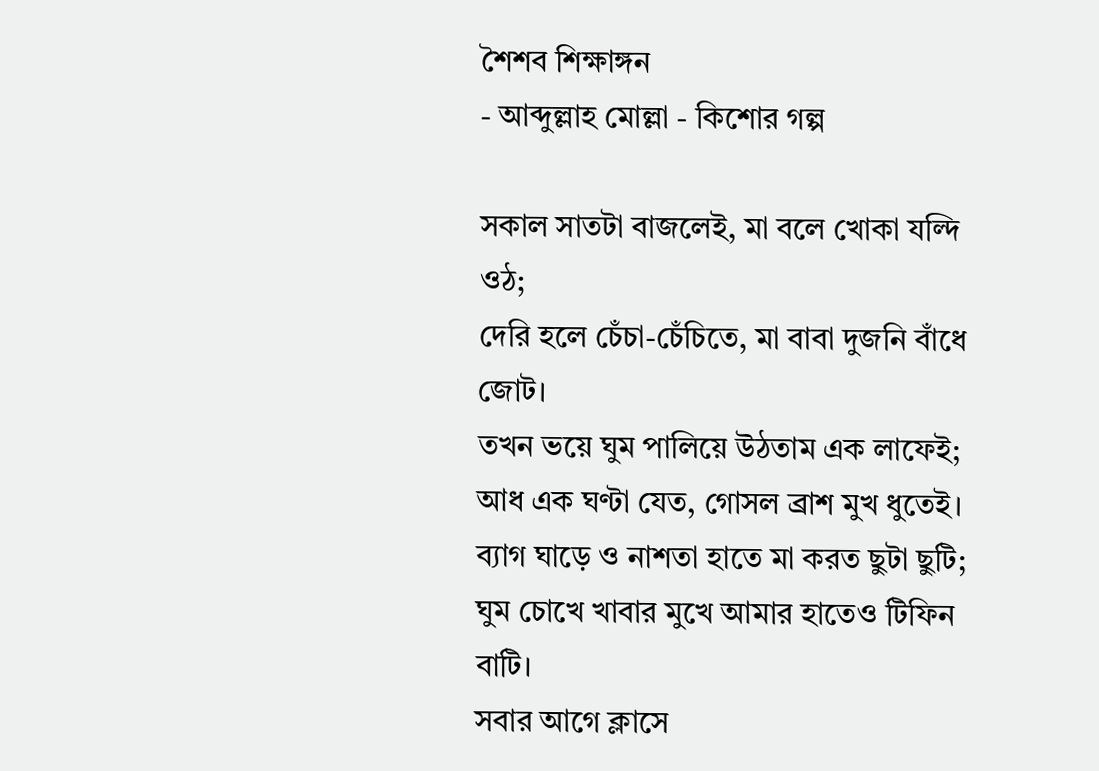শৈশব শিক্ষাঙ্গন
- আব্দুল্লাহ মোল্লা - কিশোর গল্প

সকাল সাতটা বাজলেই, মা বলে খোকা যল্দি ওঠ;
দেরি হলে চেঁচা-চেঁচিতে, মা বাবা দুজনি বাঁধে জোট।
তখন ভয়ে ঘুম পালিয়ে উঠতাম এক লাফেই;
আধ এক ঘণ্টা যেত, গোসল ব্রাশ মুখ ধুতেই।
ব্যাগ ঘাড়ে ও নাশতা হাতে মা করত ছুটা ছুটি;
ঘুম চোখে খাবার মুখে আমার হাতেও টিফিন বাটি।
সবার আগে ক্লাসে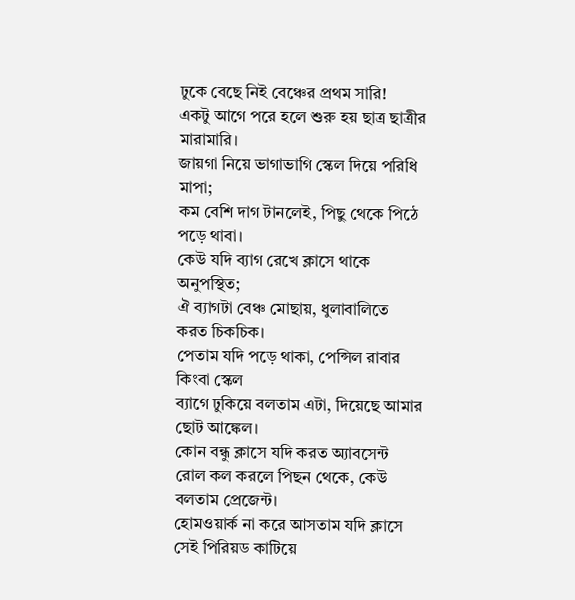ঢুকে বেছে নিই বেঞ্চের প্রথম সারি!
একটু আগে পরে হলে শুরু হয় ছাত্র ছাত্রীর মারামারি।
জায়গা নিয়ে ভাগাভাগি স্কেল দিয়ে পরিধি মাপা;
কম বেশি দাগ টানলেই, পিছু থেকে পিঠে পড়ে থাবা।
কেউ যদি ব্যাগ রেখে ক্লাসে থাকে অনুপস্থিত;
ঐ ব্যাগটা বেঞ্চ মোছায়, ধুলাবালিতে করত চিকচিক।
পেতাম যদি পড়ে থাকা, পেন্সিল রাবার কিংবা স্কেল
ব্যাগে ঢুকিয়ে বলতাম এটা, দিয়েছে আমার ছোট আঙ্কেল।
কোন বন্ধু ক্লাসে যদি করত অ্যাবসেন্ট
রোল কল করলে পিছন থেকে, কেউ বলতাম প্রেজেন্ট।
হোমওয়ার্ক না করে আসতাম যদি ক্লাসে
সেই পিরিয়ড কাটিয়ে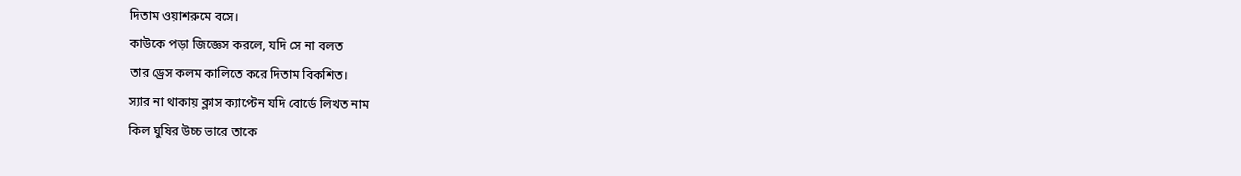দিতাম ওয়াশরুমে বসে।
কাউকে পড়া জিজ্ঞেস করলে, যদি সে না বলত
তার ড্রেস কলম কালিতে করে দিতাম বিকশিত।
স্যার না থাকায় ক্লাস ক্যাপ্টেন যদি বোর্ডে লিখত নাম
কিল ঘুষির উচ্চ ভারে তাকে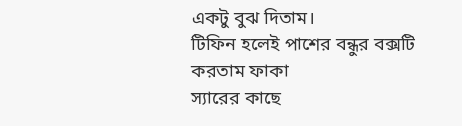একটু বুঝ দিতাম।
টিফিন হলেই পাশের বন্ধুর বক্সটি করতাম ফাকা
স্যারের কাছে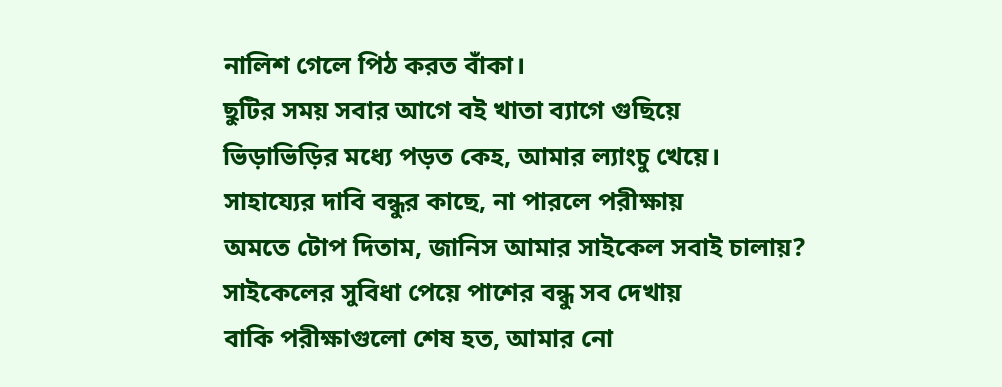নালিশ গেলে পিঠ করত বাঁকা।
ছুটির সময় সবার আগে বই খাতা ব্যাগে গুছিয়ে
ভিড়াভিড়ির মধ্যে পড়ত কেহ, আমার ল্যাংচু খেয়ে।
সাহায্যের দাবি বন্ধুর কাছে, না পারলে পরীক্ষায়
অমতে টোপ দিতাম, জানিস আমার সাইকেল সবাই চালায়?
সাইকেলের সুবিধা পেয়ে পাশের বন্ধু সব দেখায়
বাকি পরীক্ষাগুলো শেষ হত, আমার নো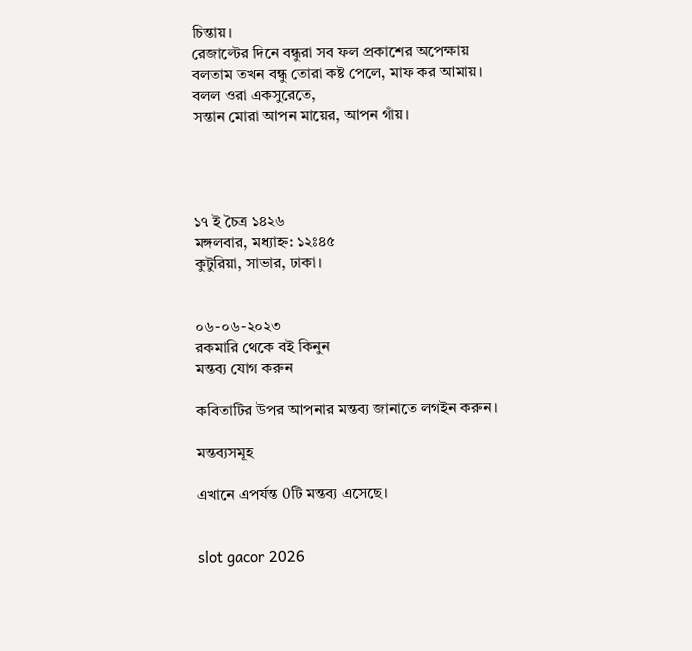চিন্তায়।
রেজাল্টের দিনে বন্ধুরা সব ফল প্রকাশের অপেক্ষায়
বলতাম তখন বন্ধু তোরা কষ্ট পেলে, মাফ কর আমায়।
বলল ওরা একসুরেতে,
সন্তান মোরা আপন মায়ের, আপন গাঁয়।




১৭ ই চৈত্র ১৪২৬
মঙ্গলবার, মধ্যাহ্ন: ১২ঃ৪৫
কুটুরিয়া, সাভার, ঢাকা।


০৬-০৬-২০২৩
রকমারি থেকে বই কিনুন
মন্তব্য যোগ করুন

কবিতাটির উপর আপনার মন্তব্য জানাতে লগইন করুন।

মন্তব্যসমূহ

এখানে এপর্যন্ত 0টি মন্তব্য এসেছে।


slot gacor 2026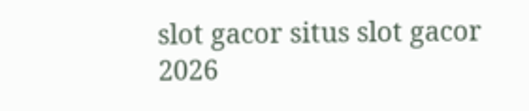slot gacor situs slot gacor 2026